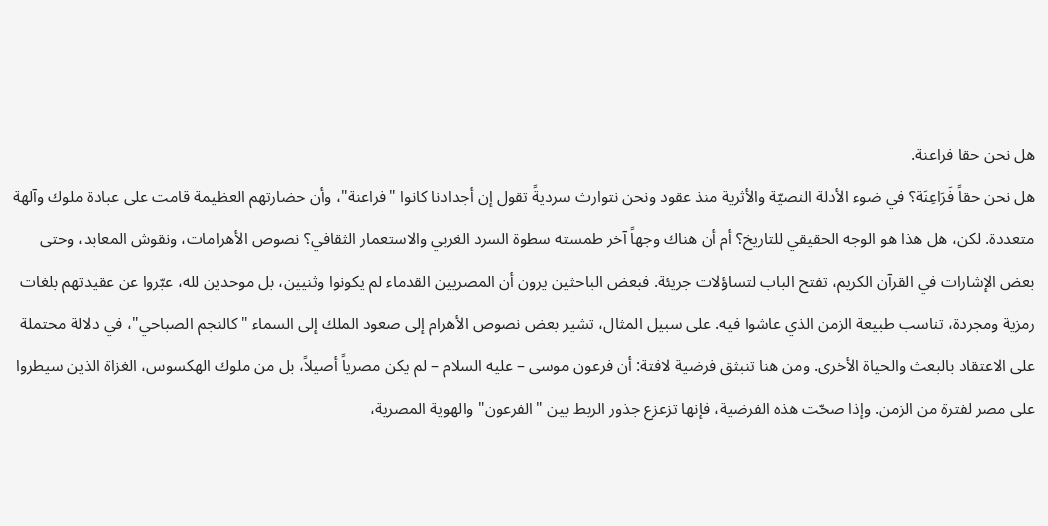هل نحن حقا فراعنة.
هل نحن حقاً فَرَاعِنَة؟ في ضوء الأدلة النصيّة والأثرية منذ عقود ونحن نتوارث سرديةً تقول إن أجدادنا كانوا "فراعنة"، وأن حضارتهم العظيمة قامت على عبادة ملوك وآلهة متعددة. لكن، هل هذا هو الوجه الحقيقي للتاريخ؟ أم أن هناك وجهاً آخر طمسته سطوة السرد الغربي والاستعمار الثقافي؟ نصوص الأهرامات، ونقوش المعابد، وحتى بعض الإشارات في القرآن الكريم، تفتح الباب لتساؤلات جريئة. فبعض الباحثين يرون أن المصريين القدماء لم يكونوا وثنيين، بل موحدين لله، عبّروا عن عقيدتهم بلغات رمزية ومجردة، تناسب طبيعة الزمن الذي عاشوا فيه. على سبيل المثال، تشير بعض نصوص الأهرام إلى صعود الملك إلى السماء "كالنجم الصباحي"، في دلالة محتملة على الاعتقاد بالبعث والحياة الأخرى. ومن هنا تنبثق فرضية لافتة: أن فرعون موسى – عليه السلام – لم يكن مصرياً أصيلاً، بل من ملوك الهكسوس، الغزاة الذين سيطروا على مصر لفترة من الزمن. وإذا صحّت هذه الفرضية، فإنها تزعزع جذور الربط بين "الفرعون" والهوية المصرية،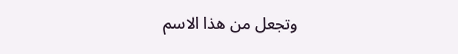وتجعل من هذا الاسم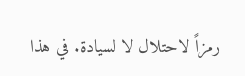رمزاً لاحتلال لا لسيادة. في هذا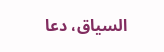السياق، دعا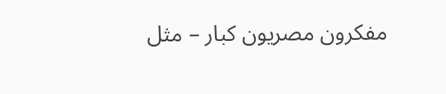مفكرون مصريون كبار – مثل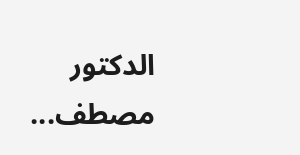الدكتور مصطف...